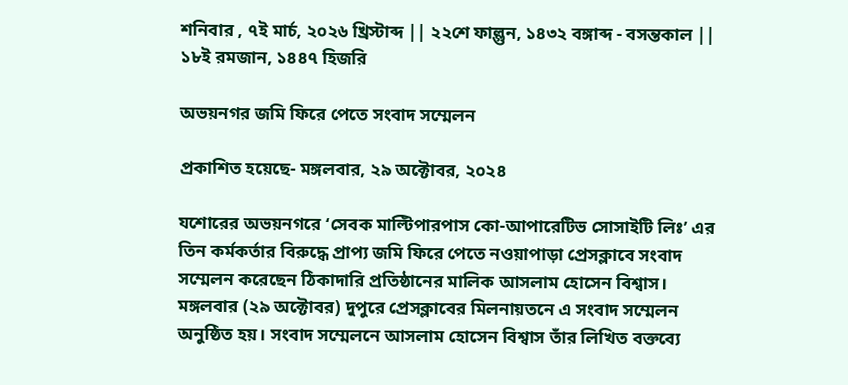শনিবার , ৭ই মার্চ, ২০২৬ খ্রিস্টাব্দ || ২২শে ফাল্গুন, ১৪৩২ বঙ্গাব্দ - বসন্তকাল || ১৮ই রমজান, ১৪৪৭ হিজরি

অভয়নগর জমি ফিরে পেতে সংবাদ সম্মেলন

প্রকাশিত হয়েছে- মঙ্গলবার, ২৯ অক্টোবর, ২০২৪

যশোরের অভয়নগরে ‘সেবক মাল্টিপারপাস কো-আপারেটিভ সোসাইটি লিঃ’ এর তিন কর্মকর্তার বিরুদ্ধে প্রাপ্য জমি ফিরে পেতে নওয়াপাড়া প্রেসক্লাবে সংবাদ সম্মেলন করেছেন ঠিকাদারি প্রতিষ্ঠানের মালিক আসলাম হোসেন বিশ্বাস। মঙ্গলবার (২৯ অক্টোবর) দুপুরে প্রেসক্লাবের মিলনায়তনে এ সংবাদ সম্মেলন অনুষ্ঠিত হয়। সংবাদ সম্মেলনে আসলাম হোসেন বিশ্বাস তাঁর লিখিত বক্তব্যে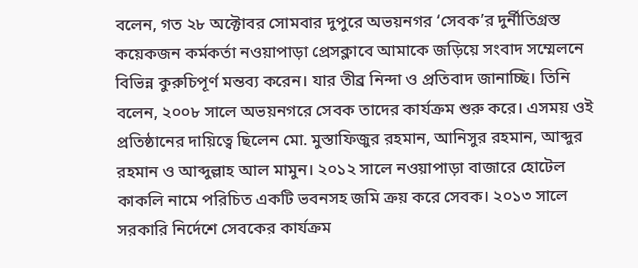বলেন, গত ২৮ অক্টোবর সোমবার দুপুরে অভয়নগর ‘সেবক’র দুর্নীতিগ্রস্ত কয়েকজন কর্মকর্তা নওয়াপাড়া প্রেসক্লাবে আমাকে জড়িয়ে সংবাদ সম্মেলনে বিভিন্ন কুরুচিপূর্ণ মন্তব্য করেন। যার তীব্র নিন্দা ও প্রতিবাদ জানাচ্ছি। তিনি বলেন, ২০০৮ সালে অভয়নগরে সেবক তাদের কার্যক্রম শুরু করে। এসময় ওই প্রতিষ্ঠানের দায়িত্বে ছিলেন মো. মুস্তাফিজুর রহমান, আনিসুর রহমান, আব্দুর রহমান ও আব্দুল্লাহ আল মামুন। ২০১২ সালে নওয়াপাড়া বাজারে হোটেল কাকলি নামে পরিচিত একটি ভবনসহ জমি ক্রয় করে সেবক। ২০১৩ সালে সরকারি নির্দেশে সেবকের কার্যক্রম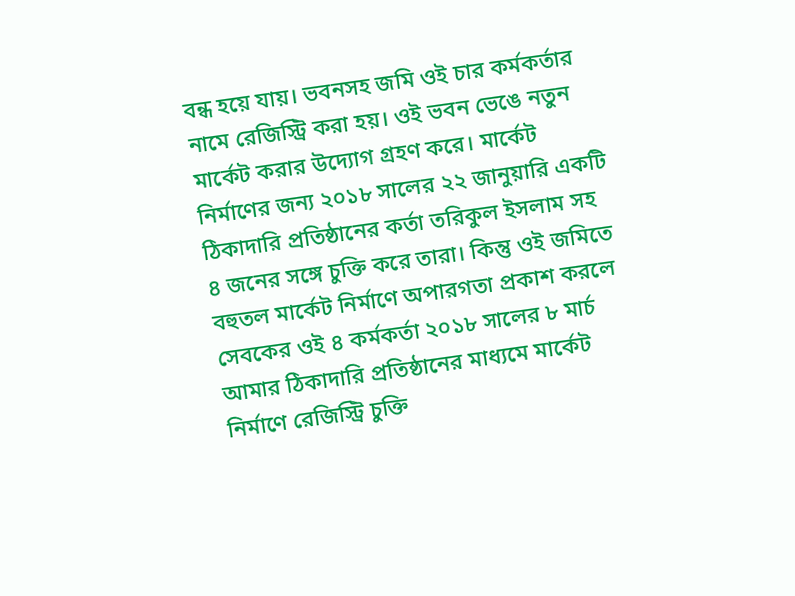বন্ধ হয়ে যায়। ভবনসহ জমি ওই চার কর্মকর্তার নামে রেজিস্ট্রি করা হয়। ওই ভবন ভেঙে নতুন মার্কেট করার উদ্যোগ গ্রহণ করে। মার্কেট নির্মাণের জন্য ২০১৮ সালের ২২ জানুয়ারি একটি ঠিকাদারি প্রতিষ্ঠানের কর্তা তরিকুল ইসলাম সহ ৪ জনের সঙ্গে চুক্তি করে তারা। কিন্তু ওই জমিতে বহুতল মার্কেট নির্মাণে অপারগতা প্রকাশ করলে সেবকের ওই ৪ কর্মকর্তা ২০১৮ সালের ৮ মার্চ আমার ঠিকাদারি প্রতিষ্ঠানের মাধ্যমে মার্কেট নির্মাণে রেজিস্ট্রি চুক্তি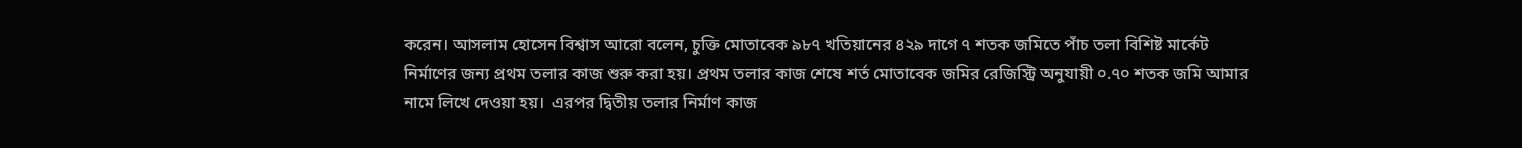করেন। আসলাম হোসেন বিশ্বাস আরো বলেন, চুক্তি মোতাবেক ৯৮৭ খতিয়ানের ৪২৯ দাগে ৭ শতক জমিতে পাঁচ তলা বিশিষ্ট মার্কেট নির্মাণের জন্য প্রথম তলার কাজ শুরু করা হয়। প্রথম তলার কাজ শেষে শর্ত মোতাবেক জমির রেজিস্ট্রি অনুযায়ী ০.৭০ শতক জমি আমার নামে লিখে দেওয়া হয়।  এরপর দ্বিতীয় তলার নির্মাণ কাজ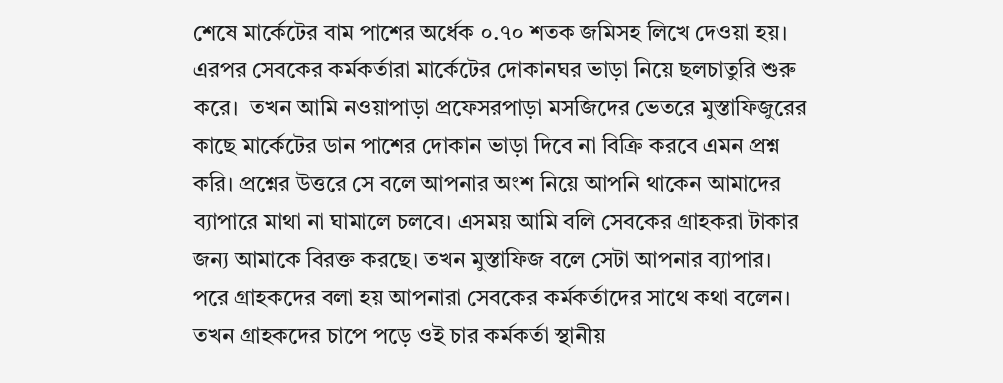শেষে মার্কেটের বাম পাশের অর্ধেক ০.৭০ শতক জমিসহ লিখে দেওয়া হয়। এরপর সেবকের কর্মকর্তারা মার্কেটের দোকানঘর ভাড়া নিয়ে ছলচাতুরি শুরু করে।  তখন আমি নওয়াপাড়া প্রফেসরপাড়া মসজিদের ভেতরে মুস্তাফিজুরের কাছে মার্কেটের ডান পাশের দোকান ভাড়া দিবে না বিক্রি করবে এমন প্রশ্ন করি। প্রশ্নের উত্তরে সে বলে আপনার অংশ নিয়ে আপনি থাকেন আমাদের ব্যাপারে মাথা না ঘামালে চলবে। এসময় আমি বলি সেবকের গ্রাহকরা টাকার জন্য আমাকে বিরক্ত করছে। তখন মুস্তাফিজ বলে সেটা আপনার ব্যাপার। পরে গ্রাহকদের বলা হয় আপনারা সেবকের কর্মকর্তাদের সাথে কথা বলেন। তখন গ্রাহকদের চাপে পড়ে ওই চার কর্মকর্তা স্থানীয়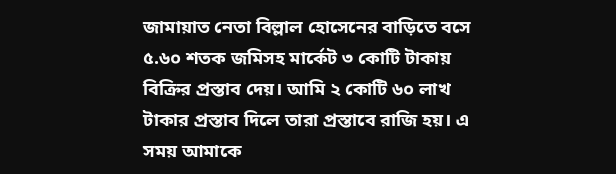জামায়াত নেতা বিল্লাল হোসেনের বাড়িতে বসে ৫.৬০ শতক জমিসহ মার্কেট ৩ কোটি টাকায় বিক্রির প্রস্তাব দেয়। আমি ২ কোটি ৬০ লাখ টাকার প্রস্তাব দিলে তারা প্রস্তাবে রাজি হয়। এ সময় আমাকে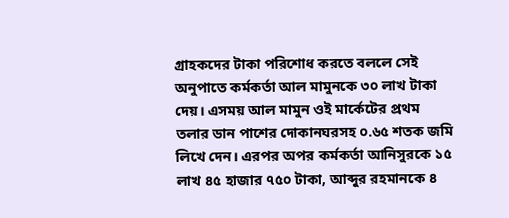গ্রাহকদের টাকা পরিশোধ করতে বললে সেই অনুপাতে কর্মকর্তা আল মামুনকে ৩০ লাখ টাকা দেয়। এসময় আল মামুন ওই মার্কেটের প্রথম তলার ডান পাশের দোকানঘরসহ ০.৬৫ শতক জমি লিখে দেন। এরপর অপর কর্মকর্তা আনিসুরকে ১৫ লাখ ৪৫ হাজার ৭৫০ টাকা, আব্দুর রহমানকে ৪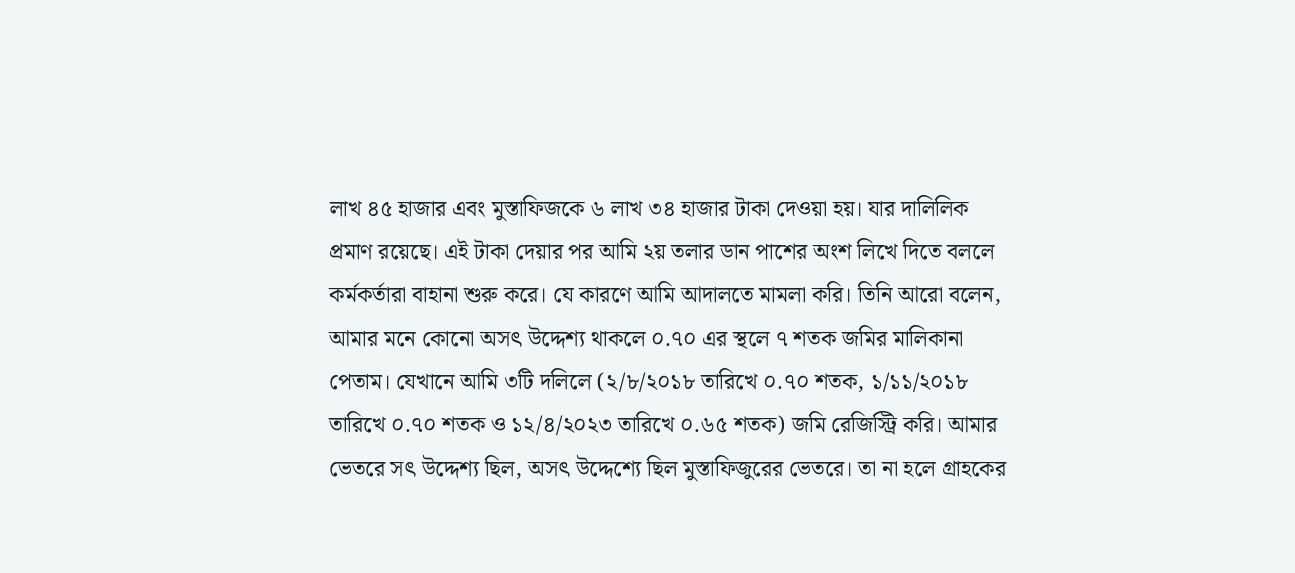লাখ ৪৫ হাজার এবং মুস্তাফিজকে ৬ লাখ ৩৪ হাজার টাকা দেওয়া হয়। যার দালিলিক প্রমাণ রয়েছে। এই টাকা দেয়ার পর আমি ২য় তলার ডান পাশের অংশ লিখে দিতে বললে কর্মকর্তারা বাহানা শুরু করে। যে কারণে আমি আদালতে মামলা করি। তিনি আরো বলেন, আমার মনে কোনো অসৎ উদ্দেশ্য থাকলে ০.৭০ এর স্থলে ৭ শতক জমির মালিকানা পেতাম। যেখানে আমি ৩টি দলিলে (২/৮/২০১৮ তারিখে ০.৭০ শতক, ১/১১/২০১৮ তারিখে ০.৭০ শতক ও ১২/৪/২০২৩ তারিখে ০.৬৫ শতক) জমি রেজিস্ট্রি করি। আমার ভেতরে সৎ উদ্দেশ্য ছিল, অসৎ উদ্দেশ্যে ছিল মুস্তাফিজুরের ভেতরে। তা না হলে গ্রাহকের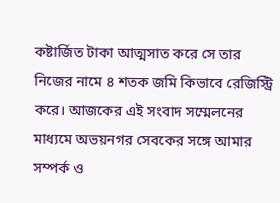কষ্টার্জিত টাকা আত্মসাত করে সে তার নিজের নামে ৪ শতক জমি কিভাবে রেজিস্ট্রি করে। আজকের এই সংবাদ সম্মেলনের মাধ্যমে অভয়নগর সেবকের সঙ্গে আমার সম্পর্ক ও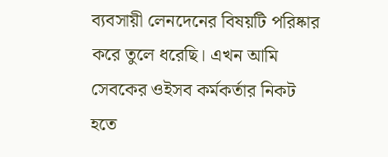ব্যবসায়ী লেনদেনের বিষয়টি পরিষ্কার করে তুলে ধরেছি। এখন আমি সেবকের ওইসব কর্মকর্তার নিকট হতে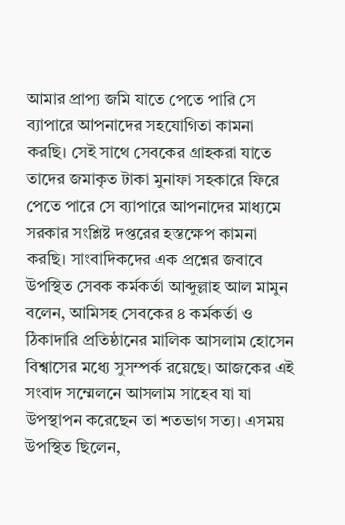আমার প্রাপ্য জমি যাতে পেতে পারি সে ব্যাপারে আপনাদের সহযোগিতা কামনা করছি। সেই সাথে সেবকের গ্রাহকরা যাতে তাদের জমাকৃত টাকা মুনাফা সহকারে ফিরে পেতে পারে সে ব্যাপারে আপনাদের মাধ্যমে সরকার সংশ্লিষ্ট দপ্তরের হস্তক্ষেপ কামনা করছি। সাংবাদিকদের এক প্রশ্নের জবাবে উপস্থিত সেবক কর্মকর্তা আব্দুল্লাহ আল মামুন বলেন, আমিসহ সেবকের ৪ কর্মকর্তা ও ঠিকাদারি প্রতিষ্ঠানের মালিক আসলাম হোসেন বিশ্বাসের মধ্যে সুসম্পর্ক রয়েছে। আজকের এই সংবাদ সম্মেলনে আসলাম সাহেব যা যা উপস্থাপন করেছেন তা শতভাগ সত্য। এসময় উপস্থিত ছিলেন,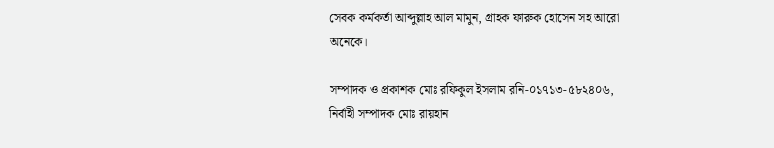সেবক কর্মকর্তা আব্দুল্লাহ আল মামুন, গ্রাহক ফারুক হোসেন সহ আরো অনেকে।

সম্পাদক ও প্রকাশক মোঃ রফিকুল ইসলাম রনি-০১৭১৩-৫৮২৪০৬, নির্বাহী সম্পাদক মোঃ রায়হান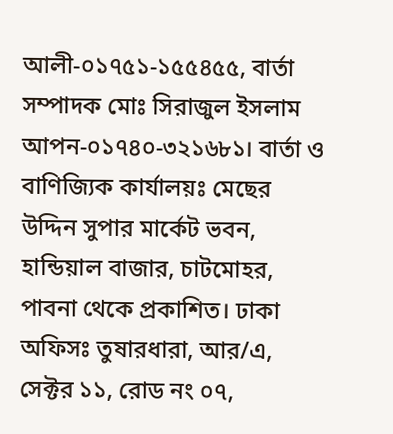আলী-০১৭৫১-১৫৫৪৫৫, বার্তা সম্পাদক মোঃ সিরাজুল ইসলাম আপন-০১৭৪০-৩২১৬৮১। বার্তা ও বাণিজ্যিক কার্যালয়ঃ মেছের উদ্দিন সুপার মার্কেট ভবন, হান্ডিয়াল বাজার, চাটমোহর, পাবনা থেকে প্রকাশিত। ঢাকা অফিসঃ তুষারধারা, আর/এ, সেক্টর ১১, রোড নং ০৭,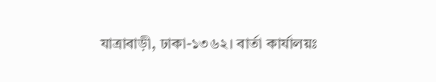যাত্রাবাড়ী, ঢাকা-১৩৬২। বার্তা কার্যালয়ঃ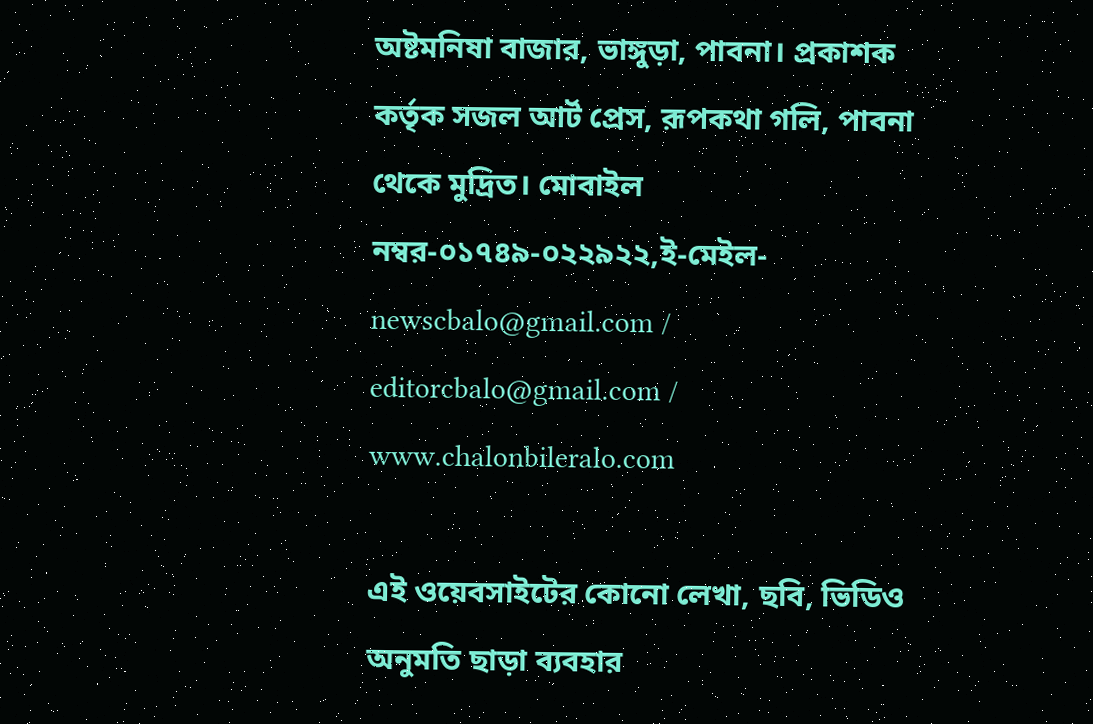অষ্টমনিষা বাজার, ভাঙ্গুড়া, পাবনা। প্রকাশক কর্তৃক সজল আর্ট প্রেস, রূপকথা গলি, পাবনা থেকে মুদ্রিত। মোবাইল নম্বর-০১৭৪৯-০২২৯২২,ই-মেইল- newscbalo@gmail.com / editorcbalo@gmail.com / www.chalonbileralo.com

এই ওয়েবসাইটের কোনো লেখা, ছবি, ভিডিও অনুমতি ছাড়া ব্যবহার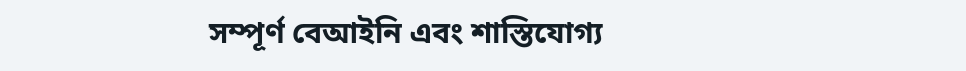সম্পূর্ণ বেআইনি এবং শাস্তিযোগ্য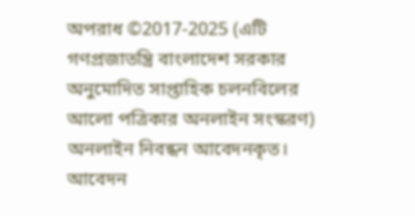অপরাধ ©2017-2025 (এটি গণপ্রজাতন্ত্রি বাংলাদেশ সরকার অনুমোদিত সাপ্তাহিক চলনবিলের আলো পত্রিকার অনলাইন সংস্করণ) অনলাইন নিবন্ধন আবেদনকৃত। আবেদন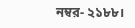নম্বর- ২১৮৮।